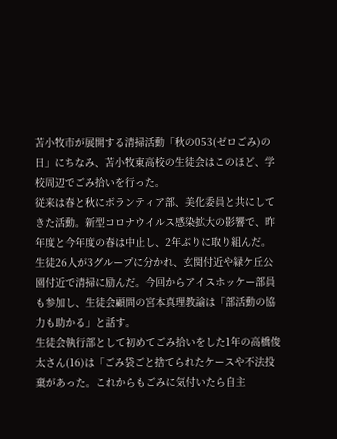苫小牧市が展開する清掃活動「秋の053(ゼロごみ)の日」にちなみ、苫小牧東高校の生徒会はこのほど、学校周辺でごみ拾いを行った。
従来は春と秋にボランティア部、美化委員と共にしてきた活動。新型コロナウイルス感染拡大の影響で、昨年度と今年度の春は中止し、2年ぶりに取り組んだ。
生徒26人が3グループに分かれ、玄関付近や緑ケ丘公園付近で清掃に励んだ。今回からアイスホッケー部員も参加し、生徒会顧問の宮本真理教諭は「部活動の協力も助かる」と話す。
生徒会執行部として初めてごみ拾いをした1年の高橋俊太さん(16)は「ごみ袋ごと捨てられたケースや不法投棄があった。これからもごみに気付いたら自主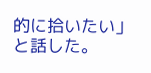的に拾いたい」と話した。